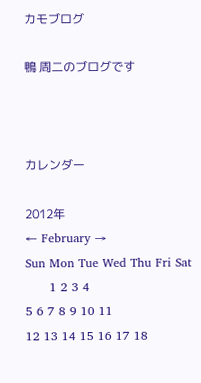カモブログ

鴨 周二のブログです



カレンダー

2012年
← February →
Sun Mon Tue Wed Thu Fri Sat
      1 2 3 4
5 6 7 8 9 10 11
12 13 14 15 16 17 18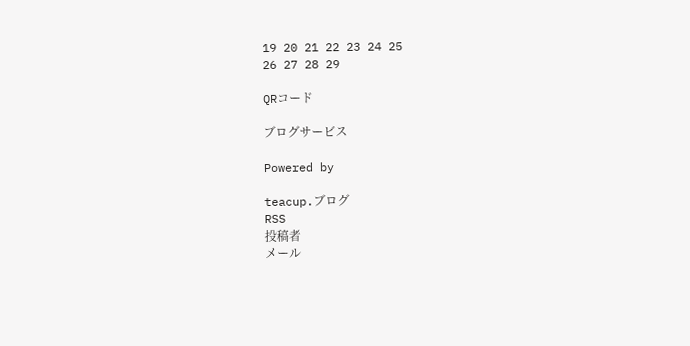19 20 21 22 23 24 25
26 27 28 29

QRコード

ブログサービス

Powered by

teacup.ブログ
RSS
投稿者
メール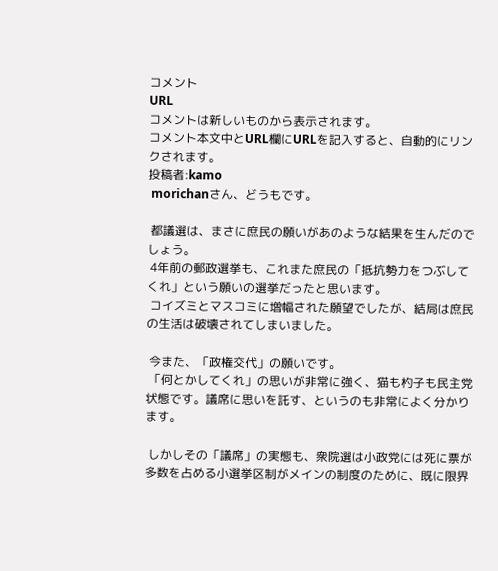コメント
URL
コメントは新しいものから表示されます。
コメント本文中とURL欄にURLを記入すると、自動的にリンクされます。
投稿者:kamo
 morichanさん、どうもです。

 都議選は、まさに庶民の願いがあのような結果を生んだのでしょう。
 4年前の郵政選挙も、これまた庶民の「抵抗勢力をつぶしてくれ」という願いの選挙だったと思います。
 コイズミとマスコミに増幅された願望でしたが、結局は庶民の生活は破壊されてしまいました。

 今また、「政権交代」の願いです。
 「何とかしてくれ」の思いが非常に強く、猫も杓子も民主党状態です。議席に思いを託す、というのも非常によく分かります。

 しかしその「議席」の実態も、衆院選は小政党には死に票が多数を占める小選挙区制がメインの制度のために、既に限界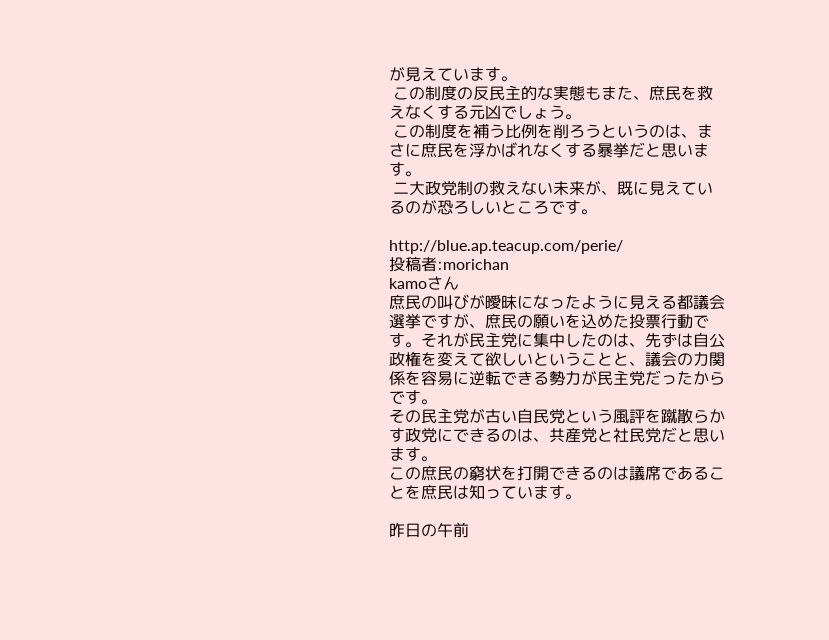が見えています。
 この制度の反民主的な実態もまた、庶民を救えなくする元凶でしょう。
 この制度を補う比例を削ろうというのは、まさに庶民を浮かばれなくする暴挙だと思います。
 二大政党制の救えない未来が、既に見えているのが恐ろしいところです。

http://blue.ap.teacup.com/perie/
投稿者:morichan
kamoさん
庶民の叫びが曖昧になったように見える都議会選挙ですが、庶民の願いを込めた投票行動です。それが民主党に集中したのは、先ずは自公政権を変えて欲しいということと、議会の力関係を容易に逆転できる勢力が民主党だったからです。
その民主党が古い自民党という風評を蹴散らかす政党にできるのは、共産党と社民党だと思います。
この庶民の窮状を打開できるのは議席であることを庶民は知っています。

昨日の午前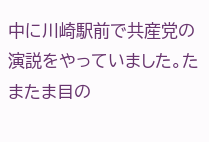中に川崎駅前で共産党の演説をやっていました。たまたま目の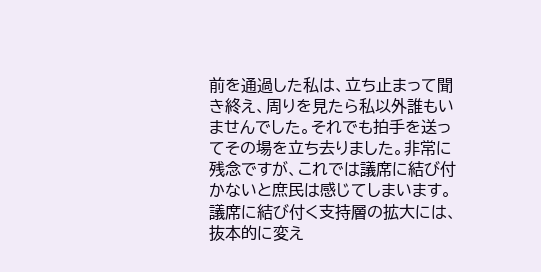前を通過した私は、立ち止まって聞き終え、周りを見たら私以外誰もいませんでした。それでも拍手を送ってその場を立ち去りました。非常に残念ですが、これでは議席に結び付かないと庶民は感じてしまいます。
議席に結び付く支持層の拡大には、抜本的に変え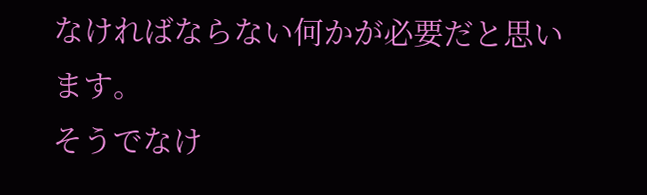なければならない何かが必要だと思います。
そうでなけ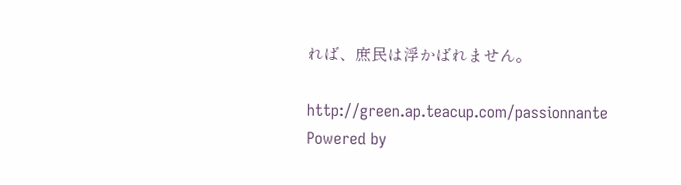れば、庶民は浮かばれません。

http://green.ap.teacup.com/passionnante
Powered by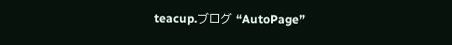teacup.ブログ “AutoPage”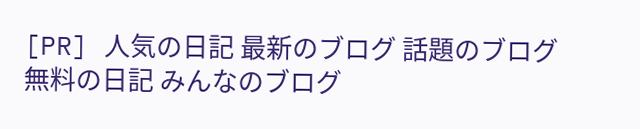[PR] 人気の日記 最新のブログ 話題のブログ 無料の日記 みんなのブログ